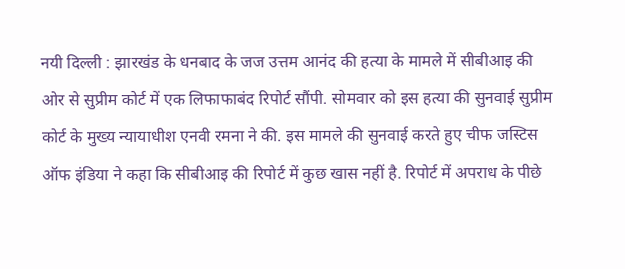नयी दिल्ली : झारखंड के धनबाद के जज उत्तम आनंद की हत्या के मामले में सीबीआइ की ओर से सुप्रीम कोर्ट में एक लिफाफाबंद रिपोर्ट सौंपी. सोमवार को इस हत्या की सुनवाई सुप्रीम कोर्ट के मुख्य न्यायाधीश एनवी रमना ने की. इस मामले की सुनवाई करते हुए चीफ जस्टिस ऑफ इंडिया ने कहा कि सीबीआइ की रिपोर्ट में कुछ खास नहीं है. रिपोर्ट में अपराध के पीछे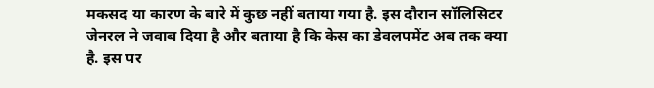मकसद या कारण के बारे में कुछ नहीं बताया गया है. इस दौरान सॉलिसिटर जेनरल ने जवाब दिया है और बताया है कि केस का डेवलपमेंट अब तक क्या है. इस पर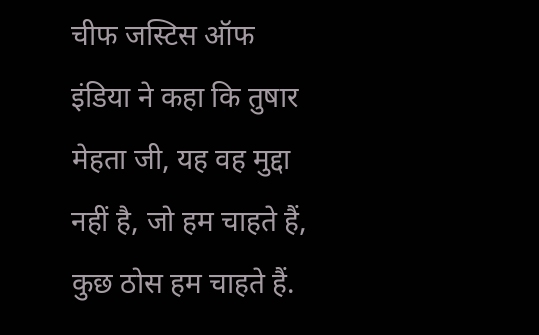चीफ जस्टिस ऑफ इंडिया ने कहा कि तुषार मेहता जी, यह वह मुद्दा नहीं है, जो हम चाहते हैं, कुछ ठोस हम चाहते हैं.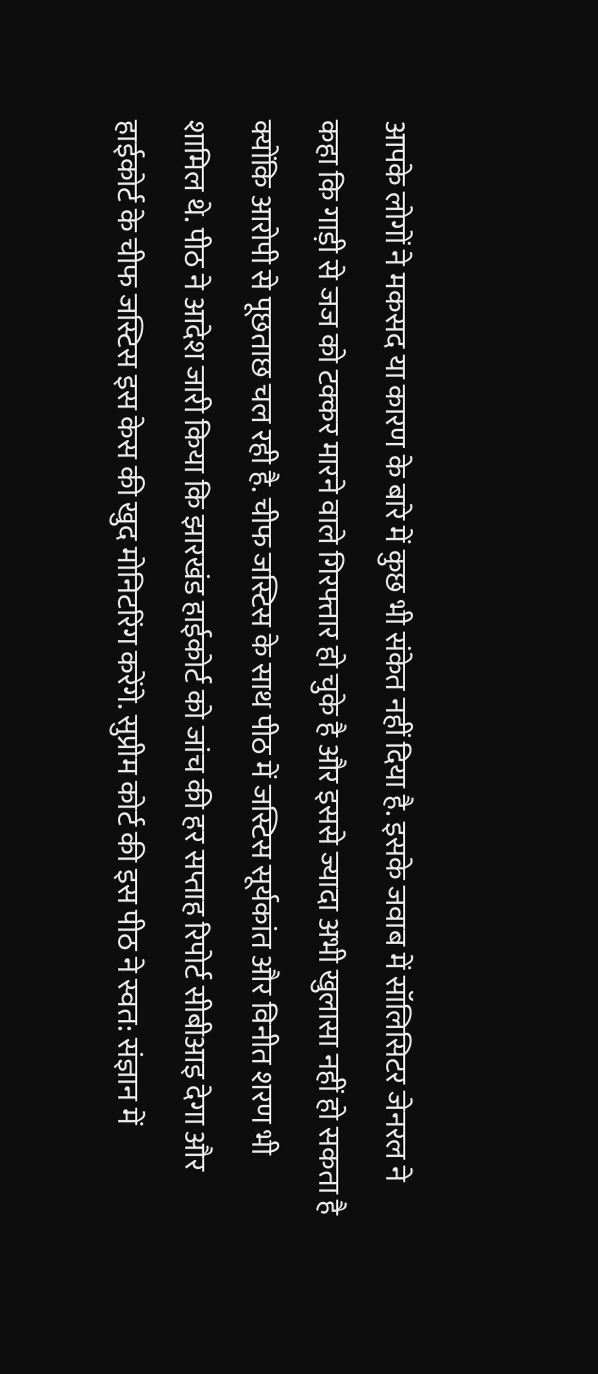आपके लोगों ने मकसद या कारण के बारे में कुछ भी संकेत नहीं दिया है. इसके जवाब में सॉलिसिटर जेनरल ने कहा कि गाड़ी से जज को टक्कर मारने वाले गिरफ्तार हो चुके है और इससे ज्यादा अभी खुलासा नहीं हो सकता है क्योंकि आरोपी से पूछताछ चल रही है. चीफ जस्टिस के साथ पीठ में जस्टिस सूर्यकांत और विनीत शरण भी शामिल थे. पीठ ने आदेश जारी किया कि झारखंड हाईकोर्ट को जांच की हर सप्ताह रिपोर्ट सीबीआइ देगा और हाईकोर्ट के चीफ जस्टिस इस केस की खुद मोनिटरिंग करेंगे. सुप्रीम कोर्ट की इस पीठ ने स्वत: संज्ञान में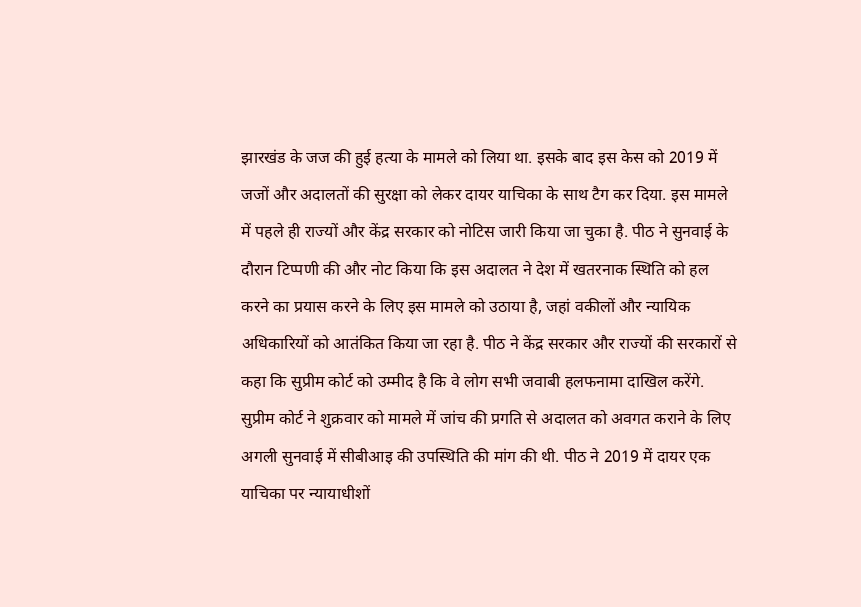झारखंड के जज की हुई हत्या के मामले को लिया था. इसके बाद इस केस को 2019 में जजों और अदालतों की सुरक्षा को लेकर दायर याचिका के साथ टैग कर दिया. इस मामले में पहले ही राज्यों और केंद्र सरकार को नोटिस जारी किया जा चुका है. पीठ ने सुनवाई के दौरान टिप्पणी की और नोट किया कि इस अदालत ने देश में खतरनाक स्थिति को हल करने का प्रयास करने के लिए इस मामले को उठाया है, जहां वकीलों और न्यायिक अधिकारियों को आतंकित किया जा रहा है. पीठ ने केंद्र सरकार और राज्यों की सरकारों से कहा कि सुप्रीम कोर्ट को उम्मीद है कि वे लोग सभी जवाबी हलफनामा दाखिल करेंगे. सुप्रीम कोर्ट ने शुक्रवार को मामले में जांच की प्रगति से अदालत को अवगत कराने के लिए अगली सुनवाई में सीबीआइ की उपस्थिति की मांग की थी. पीठ ने 2019 में दायर एक याचिका पर न्यायाधीशों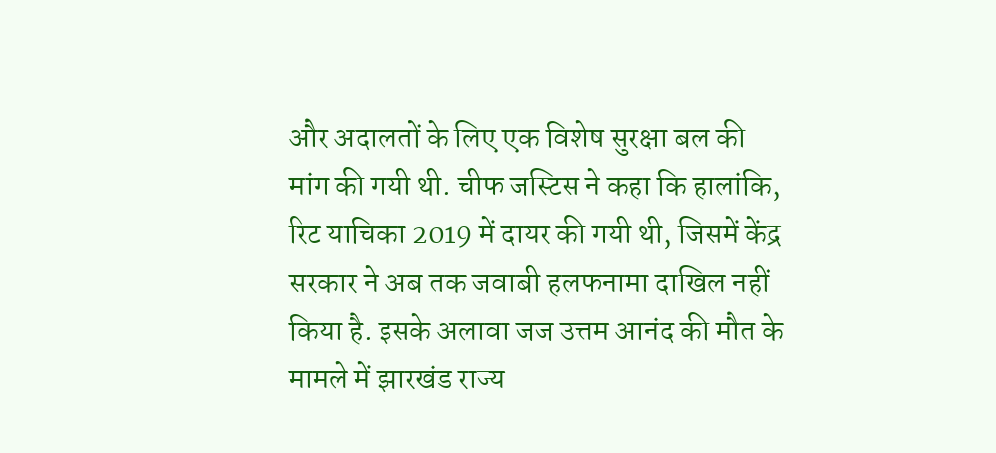और अदालतों के लिए एक विशेष सुरक्षा बल की मांग की गयी थी. चीफ जस्टिस ने कहा कि हालांकि, रिट याचिका 2019 में दायर की गयी थी, जिसमें केंद्र सरकार ने अब तक जवाबी हलफनामा दाखिल नहीं किया है. इसके अलावा जज उत्तम आनंद की मौत के मामले में झारखंड राज्य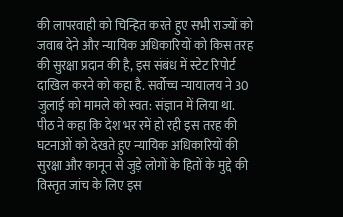की लापरवाही को चिन्हित करते हुए सभी राज्यों को जवाब देने और न्यायिक अधिकारियों को किस तरह की सुरक्षा प्रदान की है, इस संबंध में स्टेट रिपोर्ट दाखिल करने को कहा है. सर्वोच्च न्यायालय ने 30 जुलाई को मामले को स्वत: संज्ञान में लिया था. पीठ ने कहा कि देश भर रमें हो रही इस तरह की घटनाओं को देखते हुए न्यायिक अधिकारियों की सुरक्षा और कानून से जुड़े लोगों के हितों के मुद्दे की विस्तृत जांच के लिए इस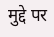मुद्दे पर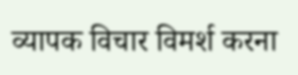व्यापक विचार विमर्श करना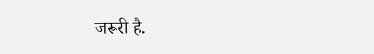जरूरी है.